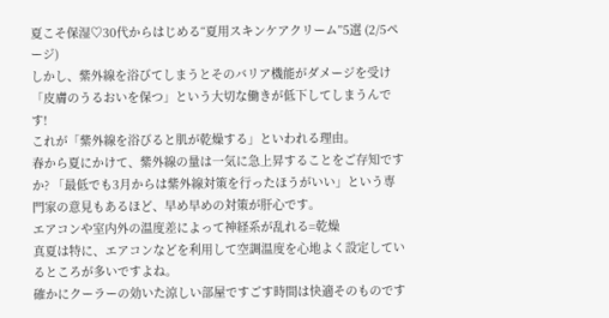夏こそ保湿♡30代からはじめる“夏用スキンケアクリーム”5選 (2/5ページ)
しかし、紫外線を浴びてしまうとそのバリア機能がダメージを受け「皮膚のうるおいを保つ」という大切な働きが低下してしまうんです!
これが「紫外線を浴びると肌が乾燥する」といわれる理由。
春から夏にかけて、紫外線の量は一気に急上昇することをご存知ですか? 「最低でも3月からは紫外線対策を行ったほうがいい」という専門家の意見もあるほど、早め早めの対策が肝心です。
エアコンや室内外の温度差によって神経系が乱れる=乾燥
真夏は特に、エアコンなどを利用して空調温度を心地よく設定しているところが多いですよね。
確かにクーラーの効いた涼しい部屋ですごす時間は快適そのものです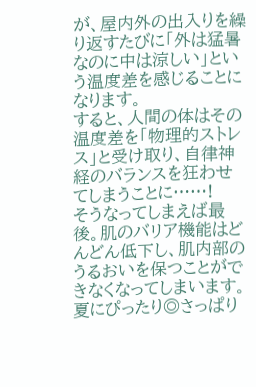が、屋内外の出入りを繰り返すたびに「外は猛暑なのに中は涼しい」という温度差を感じることになります。
すると、人間の体はその温度差を「物理的ストレス」と受け取り、自律神経のバランスを狂わせてしまうことに……!
そうなってしまえば最後。肌のバリア機能はどんどん低下し、肌内部のうるおいを保つことができなくなってしまいます。
夏にぴったり◎さっぱり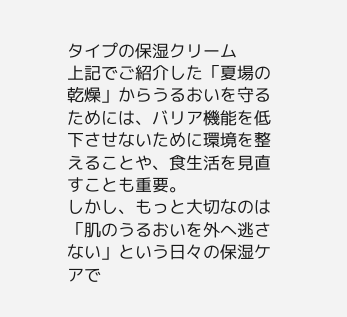タイプの保湿クリーム
上記でご紹介した「夏場の乾燥」からうるおいを守るためには、バリア機能を低下させないために環境を整えることや、食生活を見直すことも重要。
しかし、もっと大切なのは「肌のうるおいを外へ逃さない」という日々の保湿ケアで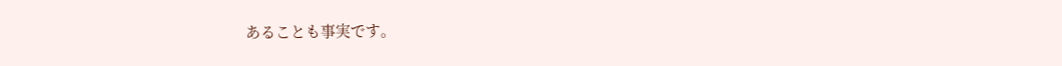あることも事実です。